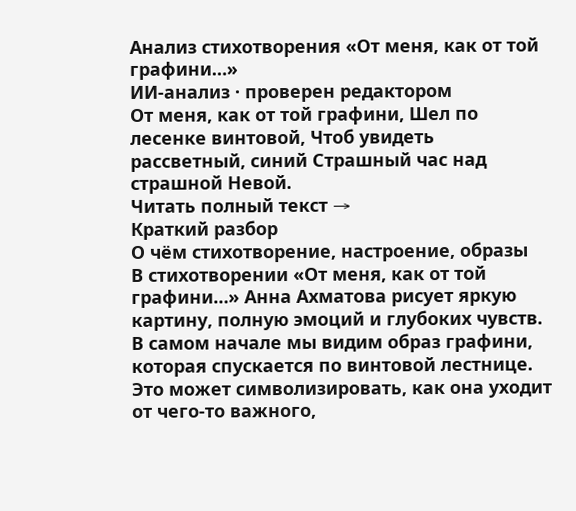Анализ стихотворения «От меня, как от той графини…»
ИИ-анализ · проверен редактором
От меня, как от той графини, Шел по лесенке винтовой, Чтоб увидеть рассветный, синий Страшный час над страшной Невой.
Читать полный текст →
Краткий разбор
О чём стихотворение, настроение, образы
В стихотворении «От меня, как от той графини…» Анна Ахматова рисует яркую картину, полную эмоций и глубоких чувств. В самом начале мы видим образ графини, которая спускается по винтовой лестнице. Это может символизировать, как она уходит от чего-то важного,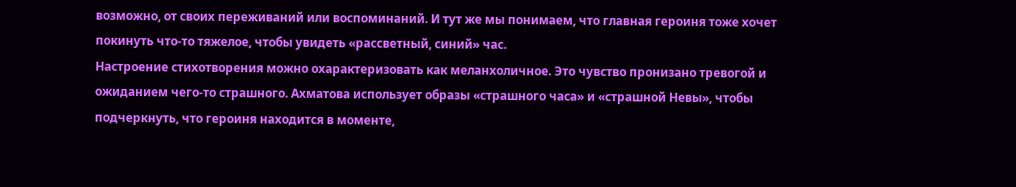возможно, от своих переживаний или воспоминаний. И тут же мы понимаем, что главная героиня тоже хочет покинуть что-то тяжелое, чтобы увидеть «рассветный, синий» час.
Настроение стихотворения можно охарактеризовать как меланхоличное. Это чувство пронизано тревогой и ожиданием чего-то страшного. Ахматова использует образы «страшного часа» и «страшной Невы», чтобы подчеркнуть, что героиня находится в моменте,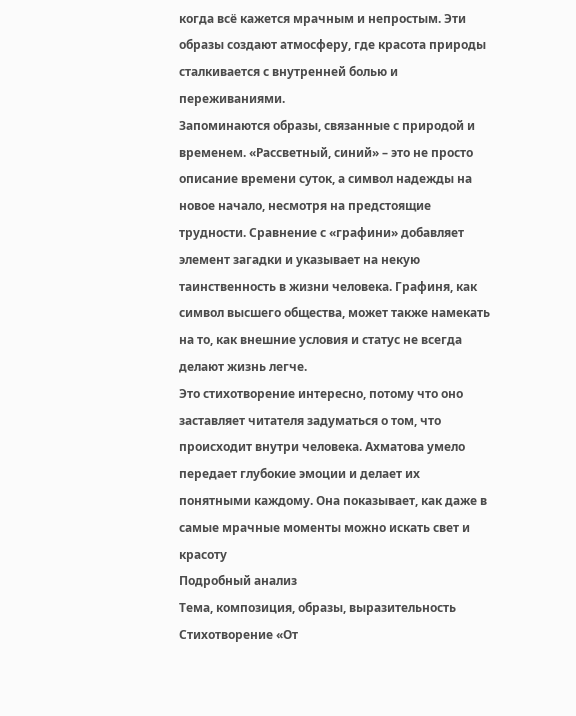когда всё кажется мрачным и непростым. Эти образы создают атмосферу, где красота природы сталкивается с внутренней болью и переживаниями.
Запоминаются образы, связанные с природой и временем. «Рассветный, синий» – это не просто описание времени суток, а символ надежды на новое начало, несмотря на предстоящие трудности. Сравнение с «графини» добавляет элемент загадки и указывает на некую таинственность в жизни человека. Графиня, как символ высшего общества, может также намекать на то, как внешние условия и статус не всегда делают жизнь легче.
Это стихотворение интересно, потому что оно заставляет читателя задуматься о том, что происходит внутри человека. Ахматова умело передает глубокие эмоции и делает их понятными каждому. Она показывает, как даже в самые мрачные моменты можно искать свет и красоту
Подробный анализ
Тема, композиция, образы, выразительность
Стихотворение «От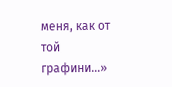меня, как от той графини…»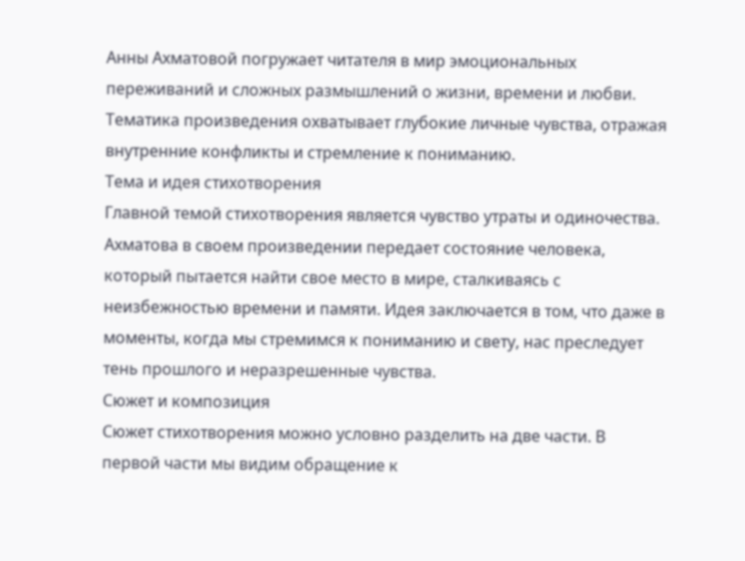Анны Ахматовой погружает читателя в мир эмоциональных переживаний и сложных размышлений о жизни, времени и любви. Тематика произведения охватывает глубокие личные чувства, отражая внутренние конфликты и стремление к пониманию.
Тема и идея стихотворения
Главной темой стихотворения является чувство утраты и одиночества. Ахматова в своем произведении передает состояние человека, который пытается найти свое место в мире, сталкиваясь с неизбежностью времени и памяти. Идея заключается в том, что даже в моменты, когда мы стремимся к пониманию и свету, нас преследует тень прошлого и неразрешенные чувства.
Сюжет и композиция
Сюжет стихотворения можно условно разделить на две части. В первой части мы видим обращение к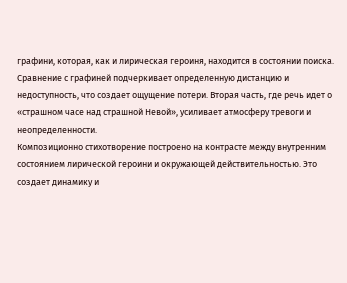графини, которая, как и лирическая героиня, находится в состоянии поиска. Сравнение с графиней подчеркивает определенную дистанцию и недоступность, что создает ощущение потери. Вторая часть, где речь идет о «страшном часе над страшной Невой», усиливает атмосферу тревоги и неопределенности.
Композиционно стихотворение построено на контрасте между внутренним состоянием лирической героини и окружающей действительностью. Это создает динамику и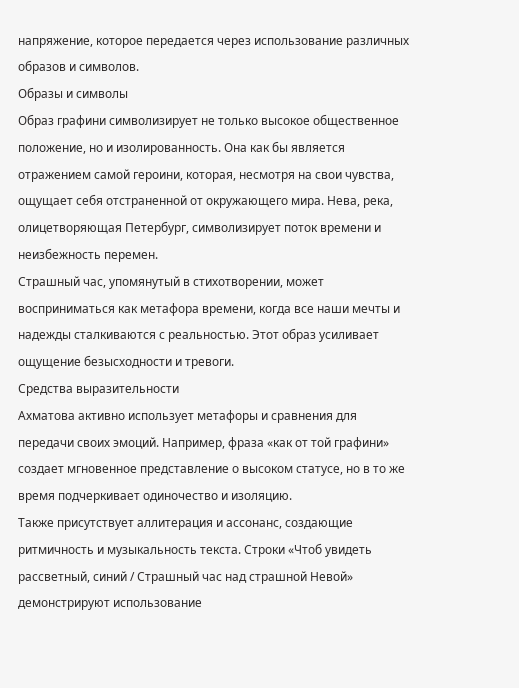напряжение, которое передается через использование различных образов и символов.
Образы и символы
Образ графини символизирует не только высокое общественное положение, но и изолированность. Она как бы является отражением самой героини, которая, несмотря на свои чувства, ощущает себя отстраненной от окружающего мира. Нева, река, олицетворяющая Петербург, символизирует поток времени и неизбежность перемен.
Страшный час, упомянутый в стихотворении, может восприниматься как метафора времени, когда все наши мечты и надежды сталкиваются с реальностью. Этот образ усиливает ощущение безысходности и тревоги.
Средства выразительности
Ахматова активно использует метафоры и сравнения для передачи своих эмоций. Например, фраза «как от той графини» создает мгновенное представление о высоком статусе, но в то же время подчеркивает одиночество и изоляцию.
Также присутствует аллитерация и ассонанс, создающие ритмичность и музыкальность текста. Строки «Чтоб увидеть рассветный, синий / Страшный час над страшной Невой» демонстрируют использование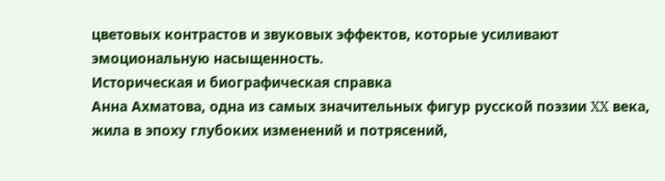цветовых контрастов и звуковых эффектов, которые усиливают эмоциональную насыщенность.
Историческая и биографическая справка
Анна Ахматова, одна из самых значительных фигур русской поэзии XX века, жила в эпоху глубоких изменений и потрясений,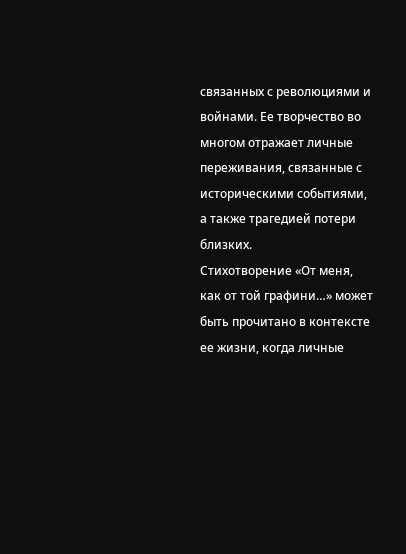связанных с революциями и войнами. Ее творчество во многом отражает личные переживания, связанные с историческими событиями, а также трагедией потери близких.
Стихотворение «От меня, как от той графини…» может быть прочитано в контексте ее жизни, когда личные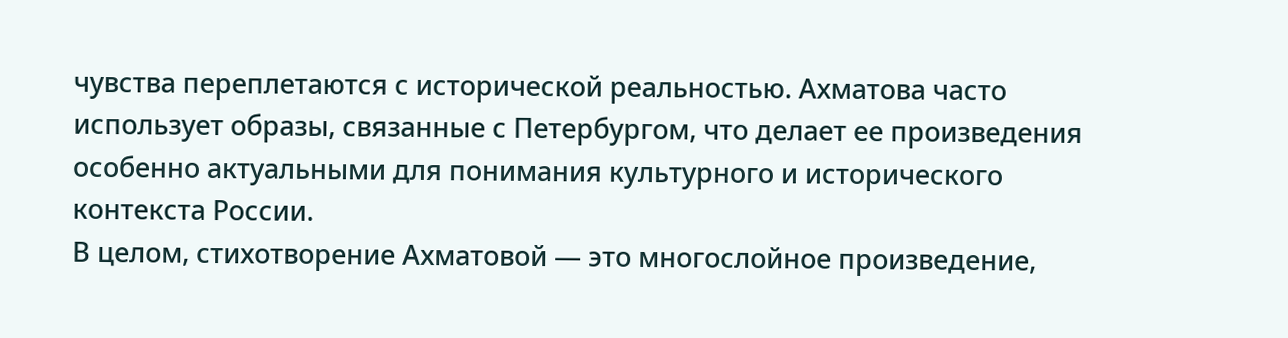чувства переплетаются с исторической реальностью. Ахматова часто использует образы, связанные с Петербургом, что делает ее произведения особенно актуальными для понимания культурного и исторического контекста России.
В целом, стихотворение Ахматовой — это многослойное произведение,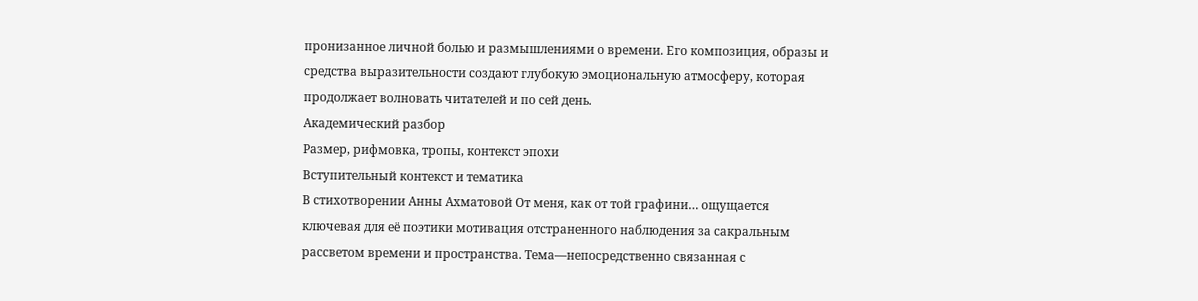пронизанное личной болью и размышлениями о времени. Его композиция, образы и средства выразительности создают глубокую эмоциональную атмосферу, которая продолжает волновать читателей и по сей день.
Академический разбор
Размер, рифмовка, тропы, контекст эпохи
Вступительный контекст и тематика
В стихотворении Анны Ахматовой От меня, как от той графини… ощущается ключевая для её поэтики мотивация отстраненного наблюдения за сакральным рассветом времени и пространства. Тема—непосредственно связанная с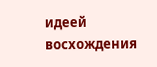идеей восхождения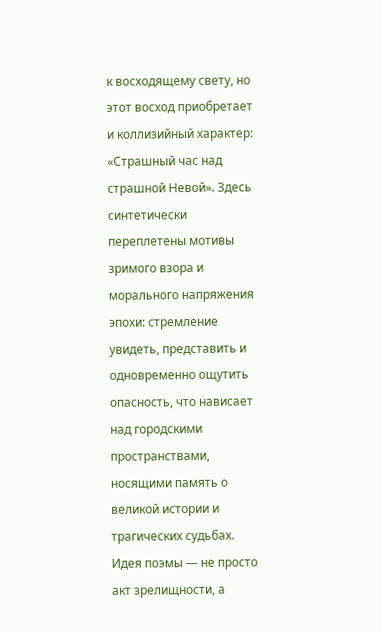к восходящему свету, но этот восход приобретает и коллизийный характер: «Страшный час над страшной Невой». Здесь синтетически переплетены мотивы зримого взора и морального напряжения эпохи: стремление увидеть, представить и одновременно ощутить опасность, что нависает над городскими пространствами, носящими память о великой истории и трагических судьбах. Идея поэмы — не просто акт зрелищности, а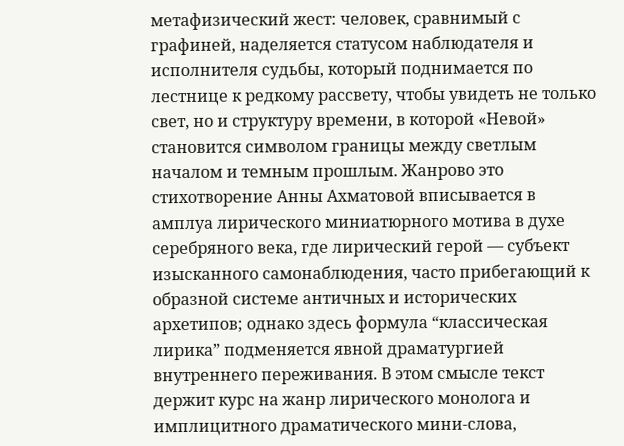метафизический жест: человек, сравнимый с графиней, наделяется статусом наблюдателя и исполнителя судьбы, который поднимается по лестнице к редкому рассвету, чтобы увидеть не только свет, но и структуру времени, в которой «Невой» становится символом границы между светлым началом и темным прошлым. Жанрово это стихотворение Анны Ахматовой вписывается в амплуа лирического миниатюрного мотива в духе серебряного века, где лирический герой — субъект изысканного самонаблюдения, часто прибегающий к образной системе античных и исторических архетипов; однако здесь формула “классическая лирика” подменяется явной драматургией внутреннего переживания. В этом смысле текст держит курс на жанр лирического монолога и имплицитного драматического мини-слова,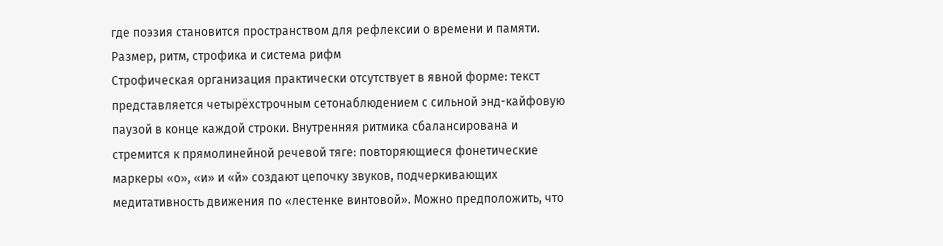где поэзия становится пространством для рефлексии о времени и памяти.
Размер, ритм, строфика и система рифм
Строфическая организация практически отсутствует в явной форме: текст представляется четырёхстрочным сетонаблюдением с сильной энд-кайфовую паузой в конце каждой строки. Внутренняя ритмика сбалансирована и стремится к прямолинейной речевой тяге: повторяющиеся фонетические маркеры «о», «и» и «й» создают цепочку звуков, подчеркивающих медитативность движения по «лестенке винтовой». Можно предположить, что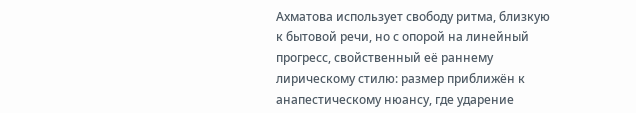Ахматова использует свободу ритма, близкую к бытовой речи, но с опорой на линейный прогресс, свойственный её раннему лирическому стилю: размер приближён к анапестическому нюансу, где ударение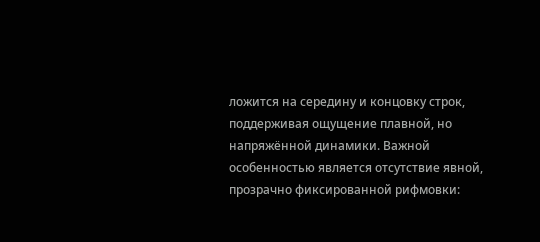ложится на середину и концовку строк, поддерживая ощущение плавной, но напряжённой динамики. Важной особенностью является отсутствие явной, прозрачно фиксированной рифмовки: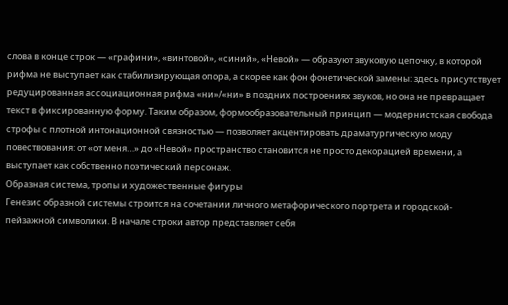слова в конце строк — «графини», «винтовой», «синий», «Невой» — образуют звуковую цепочку, в которой рифма не выступает как стабилизирующая опора, а скорее как фон фонетической замены: здесь присутствует редуцированная ассоциационная рифма «ни»/«ни» в поздних построениях звуков, но она не превращает текст в фиксированную форму. Таким образом, формообразовательный принцип — модернистская свобода строфы с плотной интонационной связностью — позволяет акцентировать драматургическую моду повествования: от «от меня…» до «Невой» пространство становится не просто декорацией времени, а выступает как собственно поэтический персонаж.
Образная система, тропы и художественные фигуры
Генезис образной системы строится на сочетании личного метафорического портрета и городской-пейзажной символики. В начале строки автор представляет себя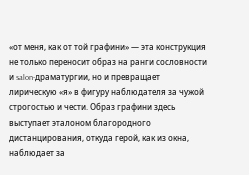«от меня, как от той графини» — эта конструкция не только переносит образ на ранги сословности и salon-драматургии, но и превращает лирическую «я» в фигуру наблюдателя за чужой строгостью и чести. Образ графини здесь выступает эталоном благородного дистанцирования, откуда герой, как из окна, наблюдает за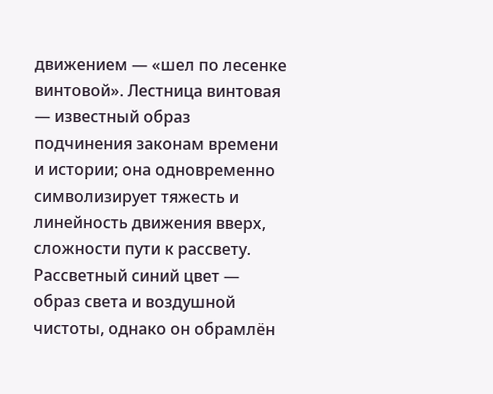движением — «шел по лесенке винтовой». Лестница винтовая — известный образ подчинения законам времени и истории; она одновременно символизирует тяжесть и линейность движения вверх, сложности пути к рассвету. Рассветный синий цвет — образ света и воздушной чистоты, однако он обрамлён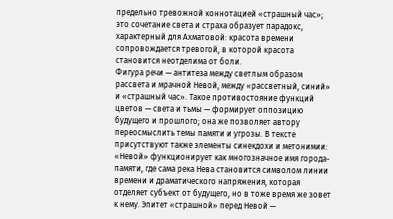предельно тревожной коннотацией «страшный час»; это сочетание света и страха образует парадокс, характерный для Ахматовой: красота времени сопровождается тревогой, в которой красота становится неотделима от боли.
Фигура речи — антитеза между светлым образом рассвета и мрачной Невой, между «рассветный, синий» и «страшный час». Такое противостояние функций цветов — света и тьмы — формирует оппозицию будущего и прошлого; она же позволяет автору переосмыслить темы памяти и угрозы. В тексте присутствуют также элементы синекдохи и метонимии: «Невой» функционирует как многозначное имя города-памяти, где сама река Невa становится символом линии времени и драматического напряжения, которая отделяет субъект от будущего, но в тоже время же зовет к нему. Эпитет «страшной» перед Невой —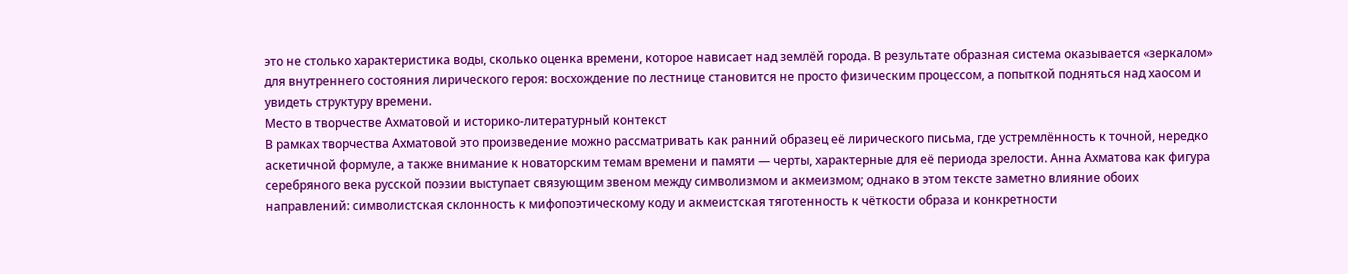это не столько характеристика воды, сколько оценка времени, которое нависает над землёй города. В результате образная система оказывается «зеркалом» для внутреннего состояния лирического героя: восхождение по лестнице становится не просто физическим процессом, а попыткой подняться над хаосом и увидеть структуру времени.
Место в творчестве Ахматовой и историко-литературный контекст
В рамках творчества Ахматовой это произведение можно рассматривать как ранний образец её лирического письма, где устремлённость к точной, нередко аскетичной формуле, а также внимание к новаторским темам времени и памяти — черты, характерные для её периода зрелости. Анна Ахматова как фигура серебряного века русской поэзии выступает связующим звеном между символизмом и акмеизмом; однако в этом тексте заметно влияние обоих направлений: символистская склонность к мифопоэтическому коду и акмеистская тяготенность к чёткости образа и конкретности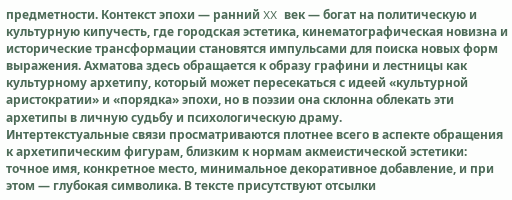предметности. Контекст эпохи — ранний XX век — богат на политическую и культурную кипучесть, где городская эстетика, кинематографическая новизна и исторические трансформации становятся импульсами для поиска новых форм выражения. Ахматова здесь обращается к образу графини и лестницы как культурному архетипу, который может пересекаться с идеей «культурной аристократии» и «порядка» эпохи, но в поэзии она склонна облекать эти архетипы в личную судьбу и психологическую драму.
Интертекстуальные связи просматриваются плотнее всего в аспекте обращения к архетипическим фигурам, близким к нормам акмеистической эстетики: точное имя, конкретное место, минимальное декоративное добавление, и при этом — глубокая символика. В тексте присутствуют отсылки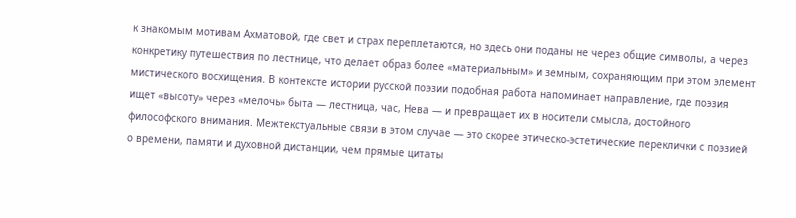к знакомым мотивам Ахматовой, где свет и страх переплетаются, но здесь они поданы не через общие символы, а через конкретику путешествия по лестнице, что делает образ более «материальным» и земным, сохраняющим при этом элемент мистического восхищения. В контексте истории русской поэзии подобная работа напоминает направление, где поэзия ищет «высоту» через «мелочь» быта — лестница, час, Невa — и превращает их в носители смысла, достойного философского внимания. Межтекстуальные связи в этом случае — это скорее этическо-эстетические переклички с поэзией о времени, памяти и духовной дистанции, чем прямые цитаты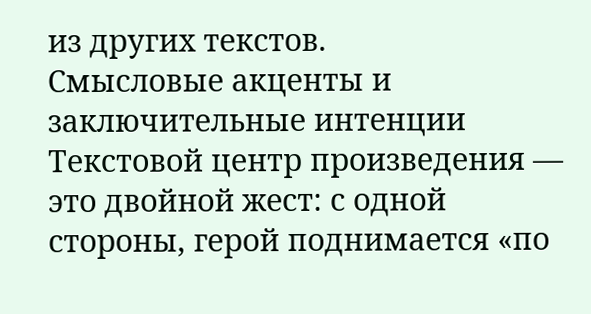из других текстов.
Смысловые акценты и заключительные интенции
Текстовой центр произведения — это двойной жест: с одной стороны, герой поднимается «по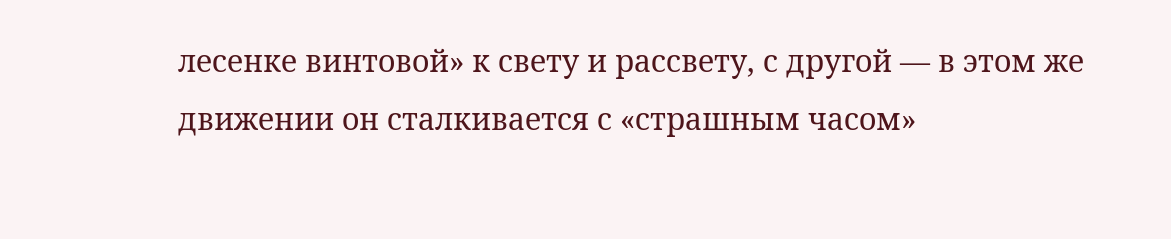лесенке винтовой» к свету и рассвету, с другой — в этом же движении он сталкивается с «страшным часом»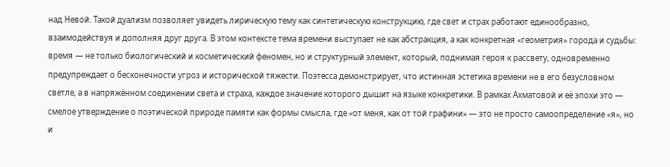над Невой. Такой дуализм позволяет увидеть лирическую тему как синтетическую конструкцию, где свет и страх работают единообразно, взаимодействуя и дополняя друг друга. В этом контексте тема времени выступает не как абстракция, а как конкретная «геометрия» города и судьбы: время — не только биологический и косметический феномен, но и структурный элемент, который, поднимая героя к рассвету, одновременно предупреждает о бесконечности угроз и исторической тяжести. Поэтесса демонстрирует, что истинная эстетика времени не в его безусловном светле, а в напряжённом соединении света и страха, каждое значение которого дышит на языке конкретики. В рамках Ахматовой и её эпохи это — смелое утверждение о поэтической природе памяти как формы смысла, где «от меня, как от той графини» — это не просто самоопределение «я», но и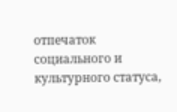отпечаток социального и культурного статуса,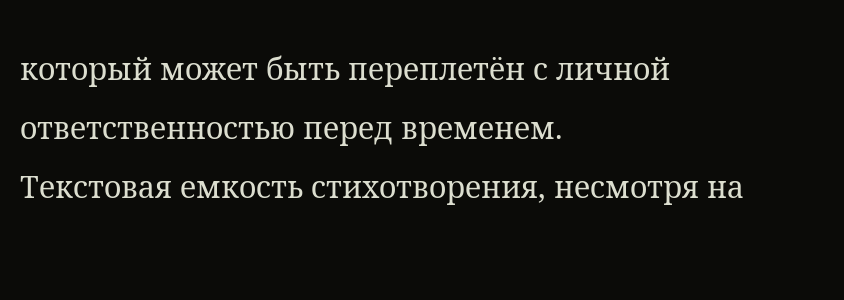который может быть переплетён с личной ответственностью перед временем.
Текстовая емкость стихотворения, несмотря на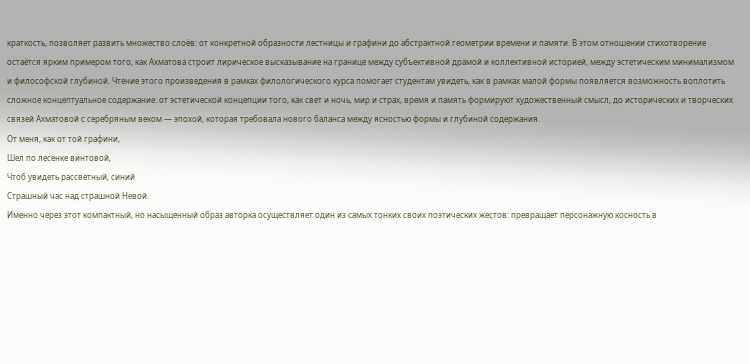краткость, позволяет развить множество слоёв: от конкретной образности лестницы и графини до абстрактной геометрии времени и памяти. В этом отношении стихотворение остаётся ярким примером того, как Ахматова строит лирическое высказывание на границе между субъективной драмой и коллективной историей, между эстетическим минимализмом и философской глубиной. Чтение этого произведения в рамках филологического курса помогает студентам увидеть, как в рамках малой формы появляется возможность воплотить сложное концептуальное содержание: от эстетической концепции того, как свет и ночь, мир и страх, время и память формируют художественный смысл, до исторических и творческих связей Ахматовой с серебряным веком — эпохой, которая требовала нового баланса между ясностью формы и глубиной содержания.
От меня, как от той графини,
Шел по лесенке винтовой,
Чтоб увидеть рассветный, синий
Страшный час над страшной Невой.
Именно через этот компактный, но насыщенный образ авторка осуществляет один из самых тонких своих поэтических жестов: превращает персонажную косность в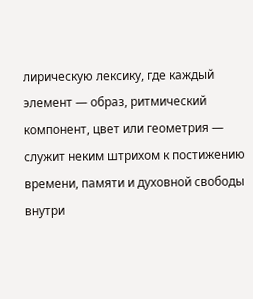лирическую лексику, где каждый элемент — образ, ритмический компонент, цвет или геометрия — служит неким штрихом к постижению времени, памяти и духовной свободы внутри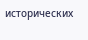исторических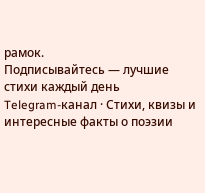рамок.
Подписывайтесь — лучшие стихи каждый день
Telegram-канал · Стихи, квизы и интересные факты о поэзии